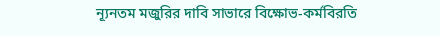ন্যূনতম মজুরির দাবি সাভারে বিক্ষোভ-কর্মবিরতি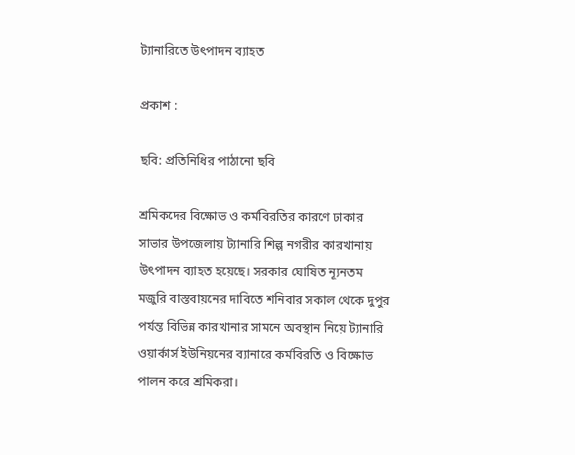ট্যানারিতে উৎপাদন ব্যাহত

প্রকাশ :

ছবি: প্রতিনিধির পাঠানো ছবি

শ্রমিকদের বিক্ষোভ ও কর্মবিরতির কারণে ঢাকার সাভার উপজেলায় ট্যানারি শিল্প নগরীর কারখানায় উৎপাদন ব্যাহত হয়েছে। সরকার ঘোষিত ন্যূনতম মজুরি বাস্তবায়নের দাবিতে শনিবার সকাল থেকে দুপুর পর্যন্ত বিভিন্ন কারখানার সামনে অবস্থান নিয়ে ট্যানারি ওয়ার্কার্স ইউনিয়নের ব্যানারে কর্মবিরতি ও বিক্ষোভ পালন করে শ্রমিকরা।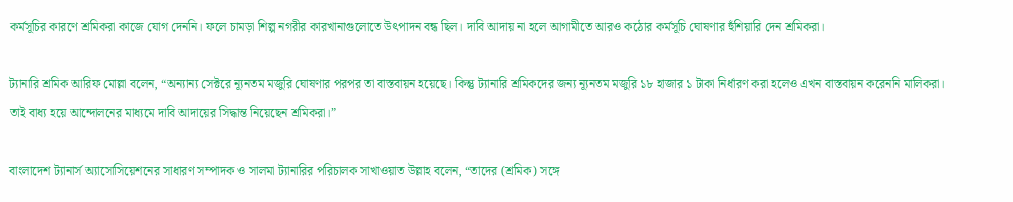কর্মসূচির কারণে শ্রমিকরা কাজে যোগ দেননি। ফলে চামড়া শিল্প নগরীর কারখানাগুলোতে উৎপাদন বন্ধ ছিল। দাবি আদায় না হলে আগামীতে আরও কঠোর কর্মসূচি ঘোষণার হুঁশিয়ারি দেন শ্রমিকরা।

ট্যানারি শ্রমিক আরিফ মোল্লা বলেন, “অন্যান্য সেক্টরে ন্যূনতম মজুরি ঘোষণার পরপর তা বাস্তবায়ন হয়েছে। কিন্তু ট্যানারি শ্রমিকদের জন্য ন্যূনতম মজুরি ১৮ হাজার ১ টাকা নির্ধারণ করা হলেও এখন বাস্তবায়ন করেননি মালিকরা। তাই বাধ্য হয়ে আন্দোলনের মাধ্যমে দাবি আদায়ের সিদ্ধান্ত নিয়েছেন শ্রমিকরা।”

বাংলাদেশ ট্যানার্স অ্যাসোসিয়েশনের সাধারণ সম্পাদক ও সালমা ট্যানারির পরিচালক সাখাওয়াত উল্লাহ বলেন, “তাদের (শ্রমিক) সঙ্গে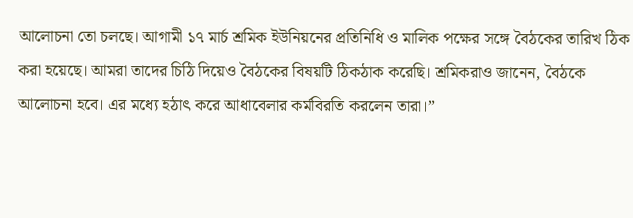আলোচনা তো চলছে। আগামী ১৭ মার্চ শ্রমিক ইউনিয়নের প্রতিনিধি ও মালিক পক্ষের সঙ্গে বৈঠকের তারিখ ঠিক করা হয়েছে। আমরা তাদের চিঠি দিয়েও বৈঠকের বিষয়টি ঠিকঠাক করেছি। শ্রমিকরাও জানেন, বৈঠকে আলোচনা হবে। এর মধ্যে হঠাৎ করে আধাবেলার কর্মবিরতি করলেন তারা।”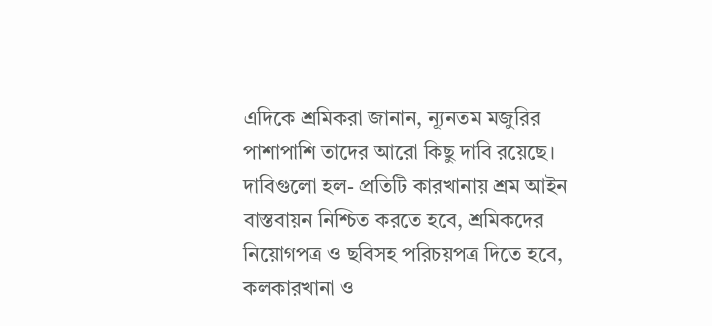এদিকে শ্রমিকরা জানান, ন্যূনতম মজুরির পাশাপাশি তাদের আরো কিছু দাবি রয়েছে। দাবিগুলো হল- প্রতিটি কারখানায় শ্রম আইন বাস্তবায়ন নিশ্চিত করতে হবে, শ্রমিকদের নিয়োগপত্র ও ছবিসহ পরিচয়পত্র দিতে হবে, কলকারখানা ও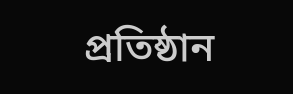প্রতিষ্ঠান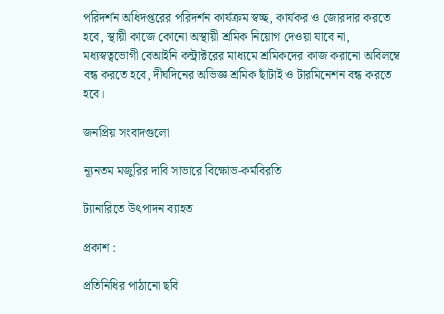পরিদর্শন অধিদপ্তরের পরিদর্শন কার্যক্রম স্বচ্ছ, কার্যকর ও জোরদার করতে হবে, স্থায়ী কাজে কোনো অস্থায়ী শ্রমিক নিয়োগ দেওয়া যাবে না, মধ্যস্বত্বভোগী বেআইনি কন্ট্রাক্টরের মাধ্যমে শ্রমিকদের কাজ করানো অবিলম্বে বন্ধ করতে হবে, দীর্ঘদিনের অভিজ্ঞ শ্রমিক ছাঁটাই ও টারমিনেশন বন্ধ করতে হবে।

জনপ্রিয় সংবাদগুলো

ন্যূনতম মজুরির দাবি সাভারে বিক্ষোভ-কর্মবিরতি

ট্যানারিতে উৎপাদন ব্যাহত

প্রকাশ :

প্রতিনিধির পাঠানো ছবি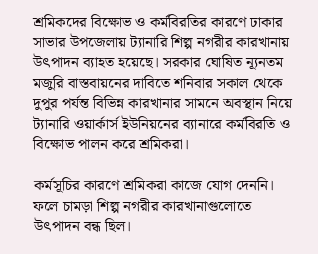শ্রমিকদের বিক্ষোভ ও কর্মবিরতির কারণে ঢাকার সাভার উপজেলায় ট্যানারি শিল্প নগরীর কারখানায় উৎপাদন ব্যাহত হয়েছে। সরকার ঘোষিত ন্যূনতম মজুরি বাস্তবায়নের দাবিতে শনিবার সকাল থেকে দুপুর পর্যন্ত বিভিন্ন কারখানার সামনে অবস্থান নিয়ে ট্যানারি ওয়ার্কার্স ইউনিয়নের ব্যানারে কর্মবিরতি ও বিক্ষোভ পালন করে শ্রমিকরা।

কর্মসূচির কারণে শ্রমিকরা কাজে যোগ দেননি। ফলে চামড়া শিল্প নগরীর কারখানাগুলোতে উৎপাদন বন্ধ ছিল।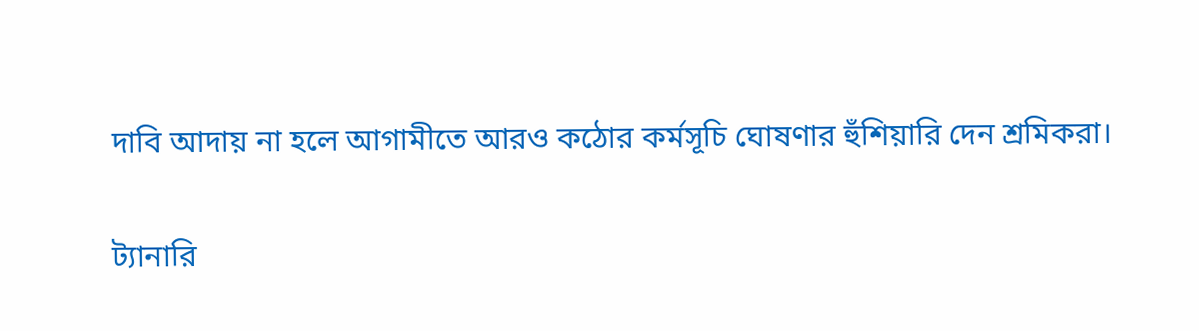দাবি আদায় না হলে আগামীতে আরও কঠোর কর্মসূচি ঘোষণার হুঁশিয়ারি দেন শ্রমিকরা।

ট্যানারি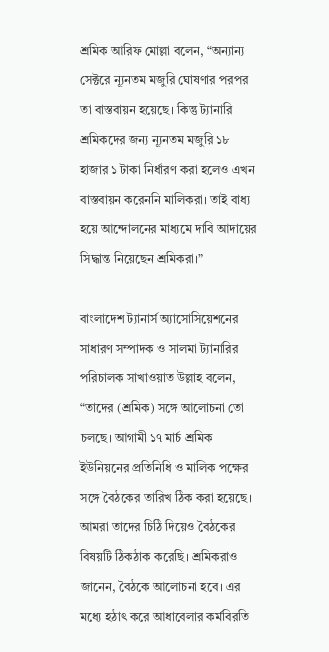শ্রমিক আরিফ মোল্লা বলেন, “অন্যান্য সেক্টরে ন্যূনতম মজুরি ঘোষণার পরপর তা বাস্তবায়ন হয়েছে। কিন্তু ট্যানারি শ্রমিকদের জন্য ন্যূনতম মজুরি ১৮ হাজার ১ টাকা নির্ধারণ করা হলেও এখন বাস্তবায়ন করেননি মালিকরা। তাই বাধ্য হয়ে আন্দোলনের মাধ্যমে দাবি আদায়ের সিদ্ধান্ত নিয়েছেন শ্রমিকরা।”

বাংলাদেশ ট্যানার্স অ্যাসোসিয়েশনের সাধারণ সম্পাদক ও সালমা ট্যানারির পরিচালক সাখাওয়াত উল্লাহ বলেন, “তাদের (শ্রমিক) সঙ্গে আলোচনা তো চলছে। আগামী ১৭ মার্চ শ্রমিক ইউনিয়নের প্রতিনিধি ও মালিক পক্ষের সঙ্গে বৈঠকের তারিখ ঠিক করা হয়েছে। আমরা তাদের চিঠি দিয়েও বৈঠকের বিষয়টি ঠিকঠাক করেছি। শ্রমিকরাও জানেন, বৈঠকে আলোচনা হবে। এর মধ্যে হঠাৎ করে আধাবেলার কর্মবিরতি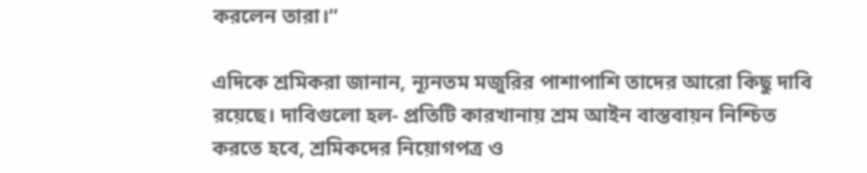করলেন তারা।”

এদিকে শ্রমিকরা জানান, ন্যূনতম মজুরির পাশাপাশি তাদের আরো কিছু দাবি রয়েছে। দাবিগুলো হল- প্রতিটি কারখানায় শ্রম আইন বাস্তবায়ন নিশ্চিত করতে হবে, শ্রমিকদের নিয়োগপত্র ও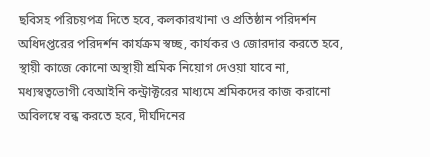ছবিসহ পরিচয়পত্র দিতে হবে, কলকারখানা ও প্রতিষ্ঠান পরিদর্শন অধিদপ্তরের পরিদর্শন কার্যক্রম স্বচ্ছ, কার্যকর ও জোরদার করতে হবে, স্থায়ী কাজে কোনো অস্থায়ী শ্রমিক নিয়োগ দেওয়া যাবে না, মধ্যস্বত্বভোগী বেআইনি কন্ট্রাক্টরের মাধ্যমে শ্রমিকদের কাজ করানো অবিলম্বে বন্ধ করতে হবে, দীর্ঘদিনের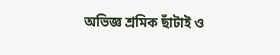অভিজ্ঞ শ্রমিক ছাঁটাই ও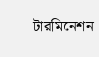টারমিনেশন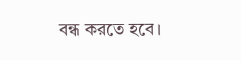বন্ধ করতে হবে।